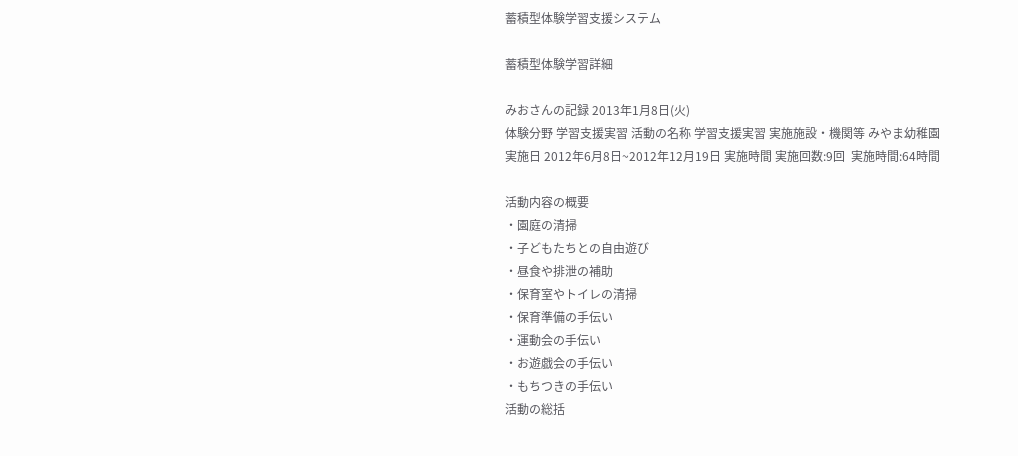蓄積型体験学習支援システム

蓄積型体験学習詳細

みおさんの記録 2013年1月8日(火)
体験分野 学習支援実習 活動の名称 学習支援実習 実施施設・機関等 みやま幼稚園
実施日 2012年6月8日~2012年12月19日 実施時間 実施回数:9回  実施時間:64時間

活動内容の概要
・園庭の清掃
・子どもたちとの自由遊び
・昼食や排泄の補助
・保育室やトイレの清掃
・保育準備の手伝い
・運動会の手伝い
・お遊戯会の手伝い
・もちつきの手伝い
活動の総括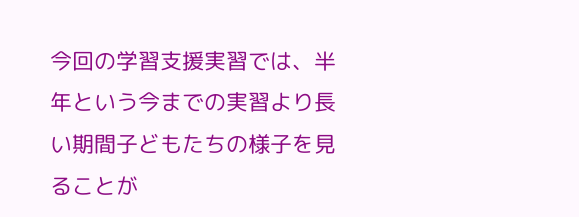今回の学習支援実習では、半年という今までの実習より長い期間子どもたちの様子を見ることが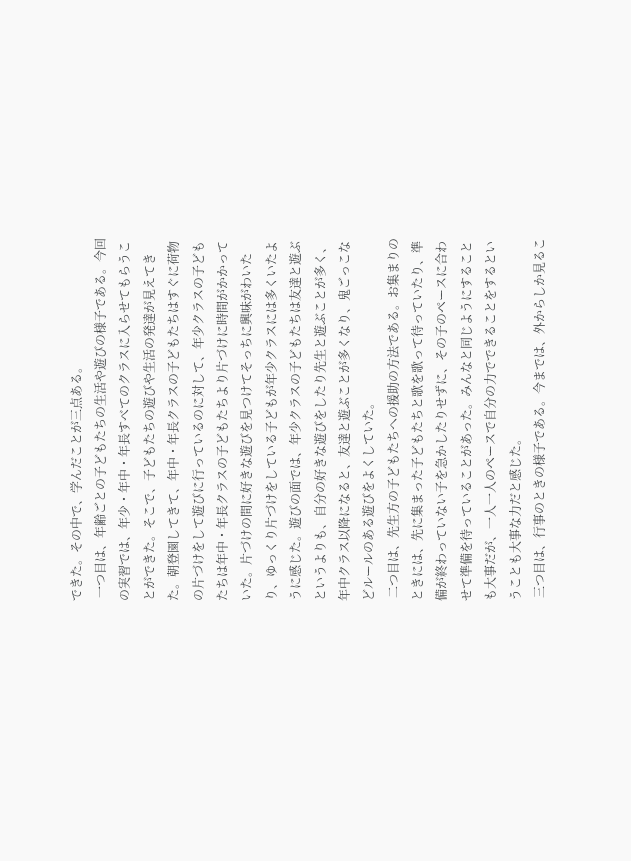できた。その中で、学んだことが三点ある。
 一つ目は、年齢ごとの子どもたちの生活や遊びの様子である。今回の実習では、年少・年中・年長すべてのクラスに入らせてもらうことができた。そこで、子どもたちの遊びや生活の発達が見えてきた。朝登園してきて、年中・年長クラスの子どもたちはすぐに荷物の片づけをして遊びに行っているのに対して、年少クラスの子どもたちは年中・年長クラスの子どもたちより片づけに時間がかかっていた。片づけの間に好きな遊びを見つけてそっちに興味がわいたり、ゆっくり片づけをしている子どもが年少クラスには多くいたように感じた。遊びの面では、年少クラスの子どもたちは友達と遊ぶというよりも、自分の好きな遊びをしたり先生と遊ぶことが多く、年中クラス以降になると、友達と遊ぶことが多くなり、鬼ごっこなどルールのある遊びをよくしていた。
 二つ目は、先生方の子どもたちへの援助の方法である。お集まりのときには、先に集まった子どもたちと歌を歌って待っていたり、準備が終わっていない子を急かしたりせずに、その子のペースに合わせて準備を待っていることがあった。みんなと同じようにすることも大事だが、一人一人のペースで自分の力でできることをするということも大事な力だと感じた。
 三つ目は、行事のときの様子である。今までは、外からしか見るこ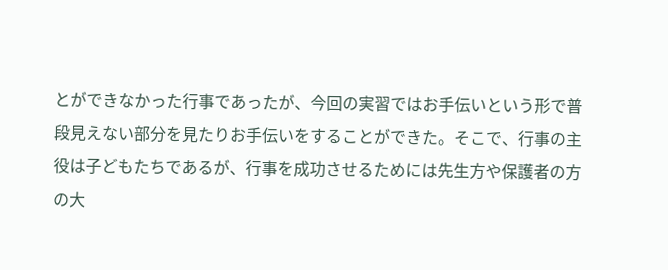とができなかった行事であったが、今回の実習ではお手伝いという形で普段見えない部分を見たりお手伝いをすることができた。そこで、行事の主役は子どもたちであるが、行事を成功させるためには先生方や保護者の方の大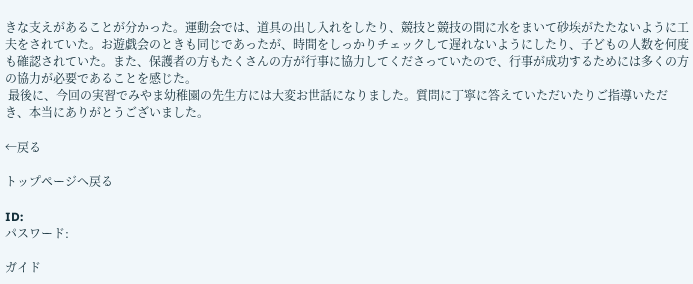きな支えがあることが分かった。運動会では、道具の出し入れをしたり、競技と競技の間に水をまいて砂埃がたたないように工夫をされていた。お遊戯会のときも同じであったが、時間をしっかりチェックして遅れないようにしたり、子どもの人数を何度も確認されていた。また、保護者の方もたくさんの方が行事に協力してくださっていたので、行事が成功するためには多くの方の協力が必要であることを感じた。
 最後に、今回の実習でみやま幼稚園の先生方には大変お世話になりました。質問に丁寧に答えていただいたりご指導いただき、本当にありがとうございました。

←戻る

トップページへ戻る

ID:
パスワード:

ガイド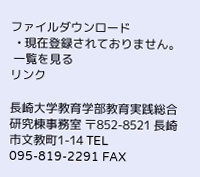ファイルダウンロード
  • 現在登録されておりません。
 一覧を見る
リンク

長崎大学教育学部教育実践総合研究棟事務室 〒852-8521 長崎市文教町1-14 TEL 095-819-2291 FAX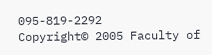095-819-2292
Copyright© 2005 Faculty of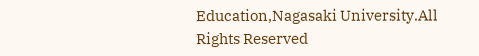Education,Nagasaki University.All Rights Reserved